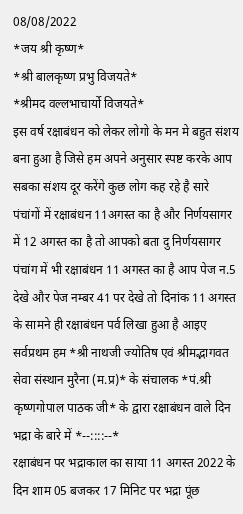08/08/2022
*जय श्री कृष्ण*
*श्री बालकृष्ण प्रभु विजयते*
*श्रीमद वल्लभाचार्यो विजयते*
इस वर्ष रक्षाबंधन को लेकर लोगो के मन मे बहुत संशय बना हुआ है जिसे हम अपने अनुसार स्पष्ट करके आप सबका संशय दूर करेंगे कुछ लोग कह रहे है सारे पंचांगों में रक्षाबंधन 11अगस्त का है और निर्णयसागर में 12 अगस्त का है तो आपको बता दु निर्णयसागर पंचांग में भी रक्षाबंधन 11 अगस्त का है आप पेज न.5 देखे और पेज नम्बर 41 पर देखे तो दिनांक 11 अगस्त के सामने ही रक्षाबंधन पर्व लिखा हुआ है आइए सर्वप्रथम हम *श्री नाथजी ज्योतिष एवं श्रीमद्भागवत सेवा संस्थान मुरैना (म.प्र)* के संचालक *पं.श्री कृष्णगोपाल पाठक जी* के द्वारा रक्षाबंधन वाले दिन भद्रा के बारे में *--::::--*
रक्षाबंधन पर भद्राकाल का साया 11 अगस्त 2022 के दिन शाम 05 बजकर 17 मिनिट पर भद्रा पूंछ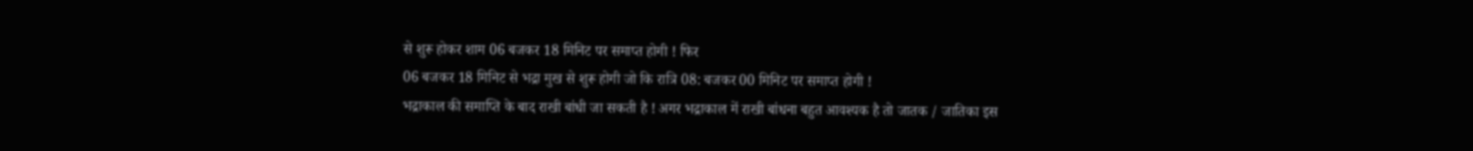से शुरू होकर शाम 06 बजकर 18 मिनिट पर समाप्त होगी ! फिर
06 बजकर 18 मिनिट से भद्रा मुख से शुरू होगी जो कि रात्रि 08: बजकर 00 मिनिट पर समाप्त होगी !
भद्राकाल की समाप्ति के बाद राखी बांधी जा सकती है ! अगर भद्राकाल में राखी बांधना बहुत आवश्यक है तो जातक / जातिका इस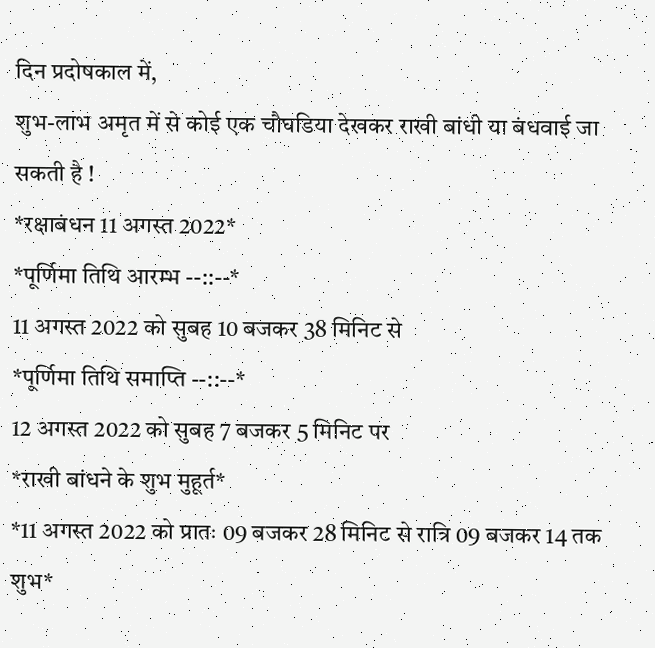दिन प्रदोषकाल में,
शुभ-लाभ अमृत में से कोई एक चौघडिया देखकर राखी बांधी या बंधवाई जा सकती है !
*रक्षाबंधन 11 अगस्त 2022*
*पूर्णिमा तिथि आरम्भ --::--*
11 अगस्त 2022 को सुबह 10 बजकर 38 मिनिट से
*पूर्णिमा तिथि समाप्ति --::--*
12 अगस्त 2022 को सुबह 7 बजकर 5 मिनिट पर
*राखी बांधने के शुभ मुहूर्त*
*11 अगस्त 2022 को प्रातः 09 बजकर 28 मिनिट से रात्रि 09 बजकर 14 तक शुभ*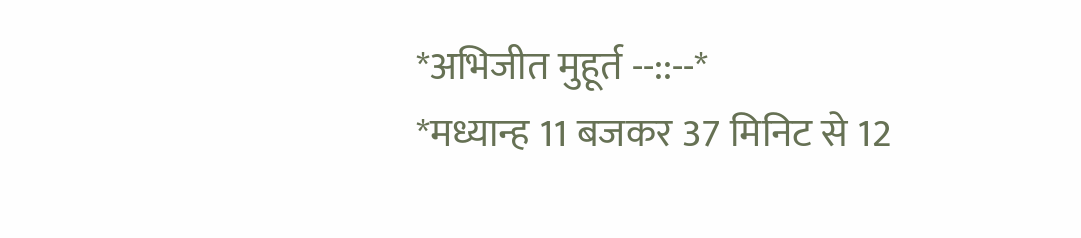*अभिजीत मुहूर्त --::--*
*मध्यान्ह 11 बजकर 37 मिनिट से 12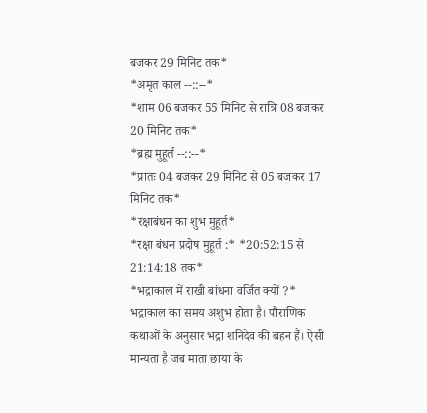बजकर 29 मिनिट तक*
*अमृत काल --::--*
*शाम 06 बजकर 55 मिनिट से रात्रि 08 बजकर 20 मिनिट तक*
*ब्रह्म मुहूर्त --::--*
*प्रातः 04 बजकर 29 मिनिट से 05 बजकर 17 मिनिट तक*
*रक्षाबंधन का शुभ मुहूर्त*
*रक्षा बंधन प्रदोष मुहूर्त :* *20:52:15 से 21:14:18 तक*
*भद्राकाल में राखी बांधना वर्जित क्यों ?*
भद्राकाल का समय अशुभ होता है। पौराणिक कथाओं के अनुसार भद्रा शनिदेव की बहन हैं। ऐसी मान्यता है जब माता छाया के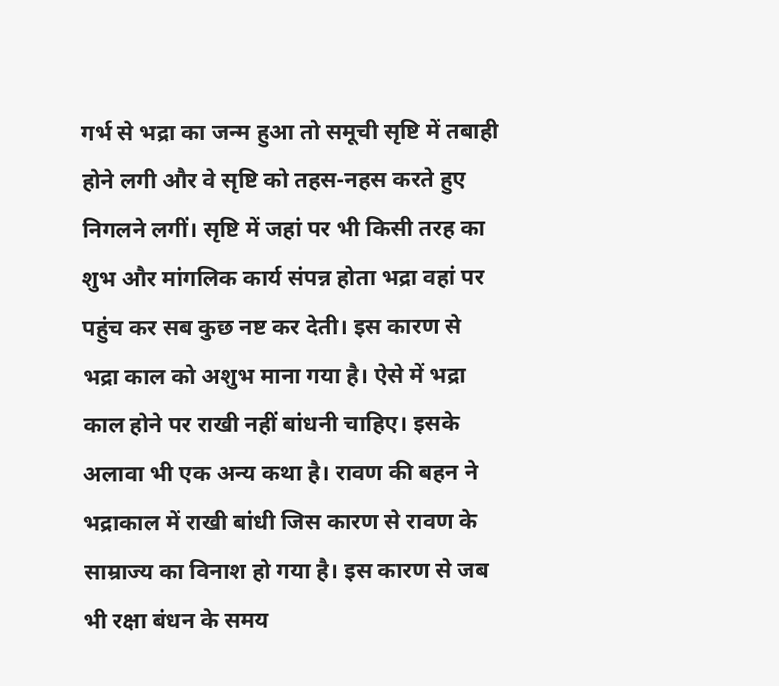गर्भ से भद्रा का जन्म हुआ तो समूची सृष्टि में तबाही होने लगी और वे सृष्टि को तहस-नहस करते हुए निगलने लगीं। सृष्टि में जहां पर भी किसी तरह का शुभ और मांगलिक कार्य संपन्न होता भद्रा वहां पर पहुंच कर सब कुछ नष्ट कर देती। इस कारण से भद्रा काल को अशुभ माना गया है। ऐसे में भद्रा काल होने पर राखी नहीं बांधनी चाहिए। इसके अलावा भी एक अन्य कथा है। रावण की बहन ने भद्राकाल में राखी बांधी जिस कारण से रावण के साम्राज्य का विनाश हो गया है। इस कारण से जब भी रक्षा बंधन के समय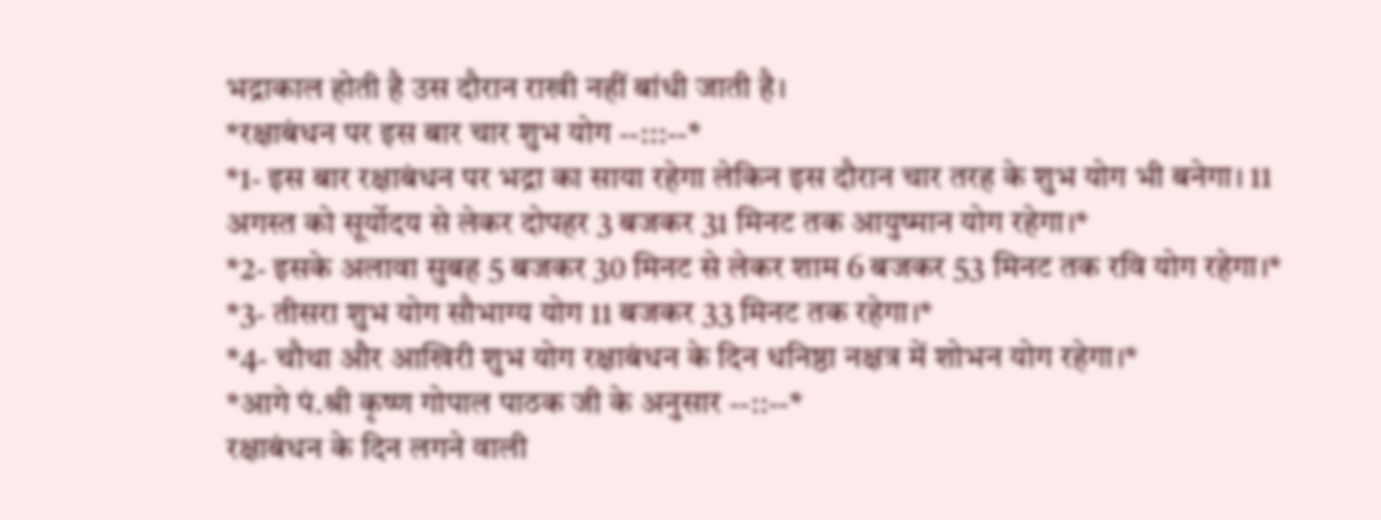भद्राकाल होती है उस दौरान राखी नहीं बांधी जाती है।
*रक्षाबंधन पर इस बार चार शुभ योग --:::--*
*1- इस बार रक्षाबंधन पर भद्रा का साया रहेगा लेकिन इस दौरान चार तरह के शुभ योग भी बनेगा। 11 अगस्त को सूर्योदय से लेकर दोपहर 3 बजकर 31 मिनट तक आयुष्मान योग रहेगा।*
*2- इसके अलावा सुबह 5 बजकर 30 मिनट से लेकर शाम 6 बजकर 53 मिनट तक रवि योग रहेगा।*
*3- तीसरा शुभ योग सौभाग्य योग 11 बजकर 33 मिनट तक रहेगा।*
*4- चौथा और आखिरी शुभ योग रक्षाबंधन के दिन धनिष्ठा नक्षत्र में शोभन योग रहेगा।*
*आगे पं.श्री कृष्ण गोपाल पाठक जी के अनुसार --::--*
रक्षाबंधन के दिन लगने वाली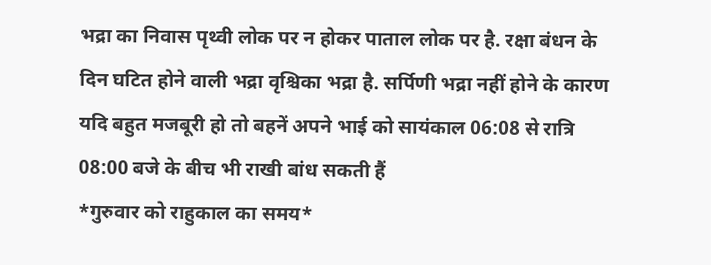भद्रा का निवास पृथ्वी लोक पर न होकर पाताल लोक पर है. रक्षा बंधन के दिन घटित होने वाली भद्रा वृश्चिका भद्रा है. सर्पिणी भद्रा नहीं होने के कारण यदि बहुत मजबूरी हो तो बहनें अपने भाई को सायंकाल 06:08 से रात्रि 08:00 बजे के बीच भी राखी बांध सकती हैं
*गुरुवार को राहुकाल का समय*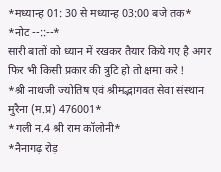*मध्यान्ह 01: 30 से मध्यान्ह 03:00 बजे तक*
*नोट --::--*
सारी बातों को ध्यान में रखकर तैयार किये गए है अगर फिर भी किसी प्रकार की त्रुटि हो तो क्षमा करे !
*श्री नाथजी ज्योतिष एवं श्रीमद्भागवत सेवा संस्थान मुरैना (म.प्र) 476001*
*गली न.4 श्री राम कॉलोनी*
*नैनागढ़ रोड़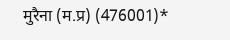मुरैना (म.प्र) (476001)*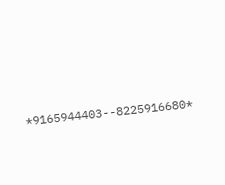*9165944403--8225916680*